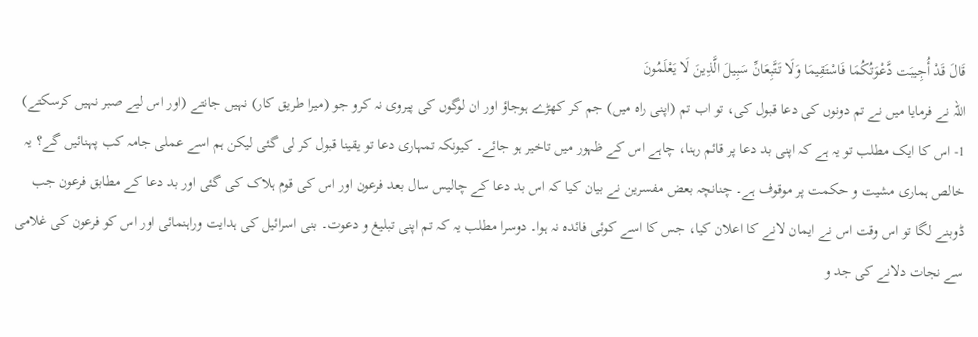قَالَ قَدْ أُجِيبَت دَّعْوَتُكُمَا فَاسْتَقِيمَا وَلَا تَتَّبِعَانِّ سَبِيلَ الَّذِينَ لَا يَعْلَمُونَ
اللہ نے فرمایا میں نے تم دونوں کی دعا قبول کی، تو اب تم (اپنی راہ میں) جم کر کھڑے ہوجاؤ اور ان لوگوں کی پیروی نہ کرو جو (میرا طریق کار) نہیں جانتے (اور اس لیے صبر نہیں کرسکتے)
1- اس کا ایک مطلب تو یہ ہے کہ اپنی بد دعا پر قائم رہنا، چاہے اس کے ظہور میں تاخیر ہو جائے۔ کیونکہ تمہاری دعا تو یقینا قبول کر لی گئی لیکن ہم اسے عملی جامہ کب پہنائیں گے؟ یہ خالص ہماری مشیت و حکمت پر موقوف ہے۔ چنانچہ بعض مفسرین نے بیان کیا کہ اس بد دعا کے چالیس سال بعد فرعون اور اس کی قوم ہلاک کی گئی اور بد دعا کے مطابق فرعون جب ڈوبنے لگا تو اس وقت اس نے ایمان لانے کا اعلان کیا، جس کا اسے کوئی فائدہ نہ ہوا۔ دوسرا مطلب یہ کہ تم اپنی تبلیغ و دعوت۔ بنی اسرائیل کی ہدایت وراہنمائی اور اس کو فرعون کی غلامی سے نجات دلانے کی جد و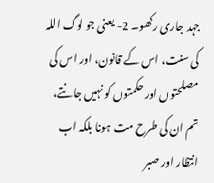جہد جاری رکھو۔ 2- یعنی جو لوگ اللہ کی سنت، اس کے قانون، اور اس کی مصلحتوں اور حکمتوں کو نہیں جانتے، تم ان کی طرح مت ہونا بلکہ اب انتظار اور صبر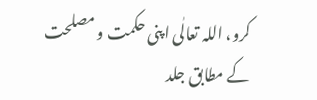کرو، اللہ تعالٰی اپنی حکمت و مصلحت کے مطابق جلد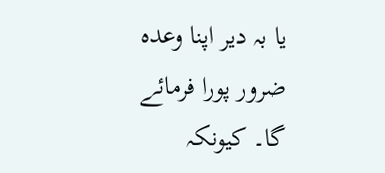یا بہ دیر اپنا وعدہ ضرور پورا فرمائے گا۔ کیونکہ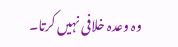وہ وعدہ خلافی نہیں کرتا۔